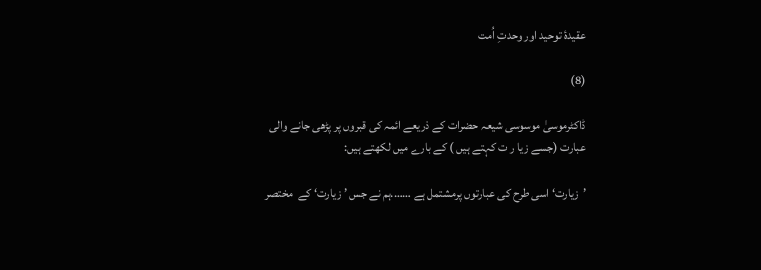عقیدۂ توحید اور وحدتِ اُمت

(8)

ڈاکٹرموسیٰ موسوسی شیعہ حضرات کے ذریعے ائمہ کی قبروں پر پڑھی جانے والی عبارت (جسے زیا ر ت کہتے ہیں ) کے بارے میں لکھتے ہیں:

’زیارت‘ اسی طرح کی عبارتوں پرمشتمل ہے …….ہم نے جس ’ زیارت‘ کے  مختصر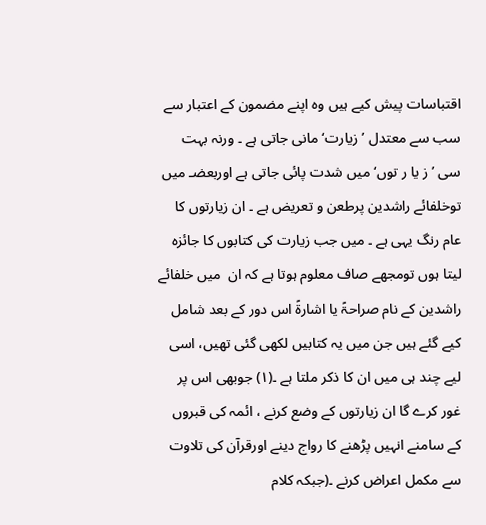اقتباسات پیش کیے ہیں وہ اپنے مضمون کے اعتبار سے سب سے معتدل ’زیارت‘ مانی جاتی ہے ۔ ورنہ بہت سی ’ ز یا ر توں‘ میں شدت پائی جاتی ہے اوربعضـ میں توخلفائے راشدین پرطعن و تعریض ہے ۔ ان زیارتوں کا عام رنگ یہی ہے ۔ میں جب زیارت کی کتابوں کا جائزہ لیتا ہوں تومجھے صاف معلوم ہوتا ہے کہ ان  میں خلفائے راشدین کے نام صراحۃً یا اشارۃً اس دور کے بعد شامل کیے گئے ہیں جن میں یہ کتابیں لکھی گئی تھیں، اسی لیے چند ہی میں ان کا ذکر ملتا ہے ۔(۱) جوبھی اس پر غور کرے گا ان زیارتوں کے وضع کرنے ، ائمہ کی قبروں کے سامنے انہیں پڑھنے کا رواج دینے اورقرآن کی تلاوت سے مکمل اعراض کرنے ۔(جبکہ کلام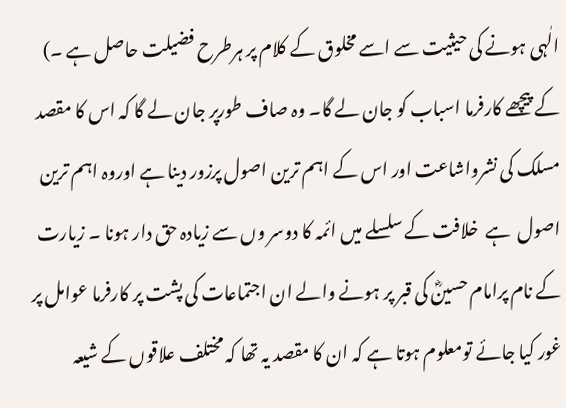الٰہی ہونے کی حیثیت سے اسے مخلوق کے کلام پر ہرطرح فضیلت حاصل ہے ۔) کے پیچھے کارفرما اسباب کو جان لے گا۔ وہ صاف طورپر جان لے گا کہ اس کا مقصد مسلک کی نشرواشاعت اور اس کے اہم ترین اصول پرزور دینا ہے اوروہ اہم ترین اصول  ہے  خلافت کے سلسلے میں ائمہ کا دوسر وں سے زیادہ حق دار ہونا ۔ زیارت کے نام پرامام حسینؓ کی قبر پر ہونے والے ان اجتماعات کی پشت پر کارفرما عوامل پر غور کیا جائے تومعلوم ہوتا ہے کہ ان کا مقصد یہ تھا کہ مختلف علاقوں کے شیعہ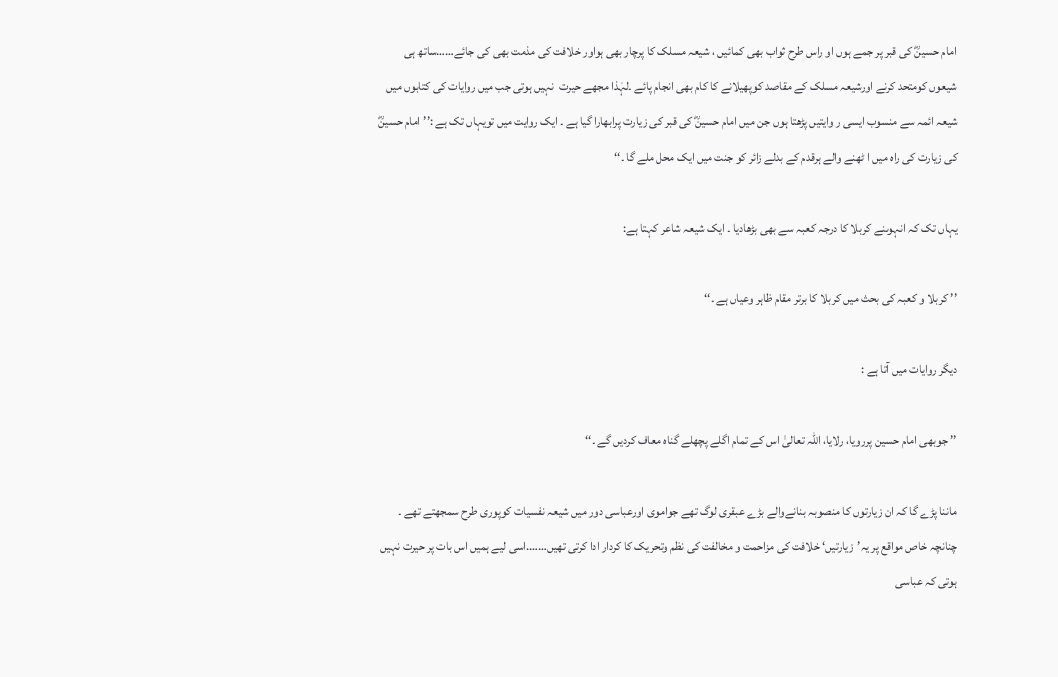امام حسینؓ کی قبر پر جمے ہوں او راس طرح ثواب بھی کمائیں ، شیعہ مسلک کا پرچار بھی ہواور خلافت کی مذمت بھی کی جائے……ساتھ ہی شیعوں کومتحد کرنے اورشیعہ مسلک کے مقاصد کوپھیلانے کا کام بھی انجام پائے ۔لہٰذا مجھے حیرت  نہیں ہوتی جب میں روایات کی کتابوں میں شیعہ ائمہ سے منسوب ایسی ر وایتیں پڑھتا ہوں جن میں امام حسینؓ کی قبر کی زیارت پرابھارا گیا ہے ۔ ایک روایت میں تویہاں تک ہے :’’امام حسینؓ کی زیارت کی راہ میں ا ٹھنے والے ہرقدم کے بدلے زائر کو جنت میں ایک محل ملے گا ۔‘‘

یہاں تک کہ انہوںنے کربلا کا درجہ کعبہ سے بھی بڑھادیا ۔ ایک شیعہ شاعر کہتا ہے:

’’ کربلا و کعبہ کی بحث میں کربلا کا برتر مقام ظاہر وعیاں ہے ۔‘‘

دیگر روایات میں آتا ہے :

’’ جوبھی امام حسین پررویا، رلایا، اللہ تعالیٰ اس کے تمام اگلے پچھلے گناہ معاف کردیں گے ۔‘‘

ماننا پڑے گا کہ ان زیارتوں کا منصوبہ بنانےوالے بڑے عبقری لوگ تھے جواموی اورعباسی دور میں شیعہ نفسیات کوپوری طرح سمجھتے تھے ۔ چنانچہ خاص مواقع پر یہ’زیارتیں‘ خلافت کی مزاحمت و مخالفت کی نظم وتحریک کا کردار ادا کرتی تھیں…….اسی لیے ہمیں اس بات پر حیرت نہیں ہوتی کہ عباسی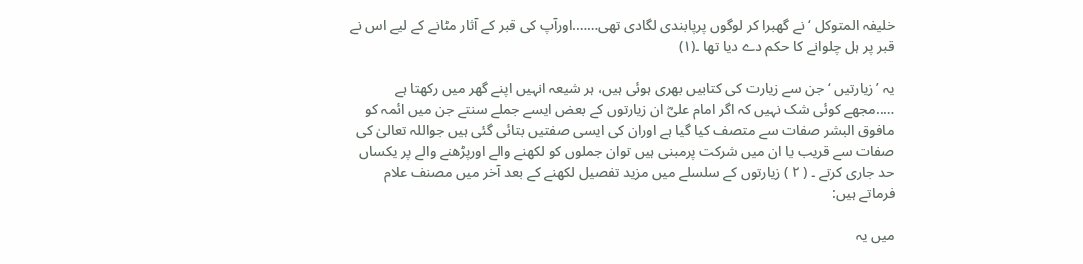خلیفہ المتوکل ‘ نے گھبرا کر لوگوں پرپابندی لگادی تھی…….اورآپ کی قبر کے آثار مٹانے کے لیے اس نے قبر پر ہل چلوانے کا حکم دے دیا تھا ۔(۱)

یہ ’زیارتیں ‘ جن سے زیارت کی کتابیں بھری ہوئی ہیں، ہر شیعہ انہیں اپنے گھر میں رکھتا ہے …..مجھے کوئی شک نہیں کہ اگر امام علیؓ ان زیارتوں کے بعض ایسے جملے سنتے جن میں ائمہ کو مافوق البشر صفات سے متصف کیا گیا ہے اوران کی ایسی صفتیں بتائی گئی ہیں جواللہ تعالیٰ کی صفات سے قریب یا ان میں شرکت پرمبنی ہیں توان جملوں کو لکھنے والے اورپڑھنے والے پر یکساں حد جاری کرتے ۔ ( ۲ ) زیارتوں کے سلسلے میں مزید تفصیل لکھنے کے بعد آخر میں مصنف علام فرماتے ہیں:

میں یہ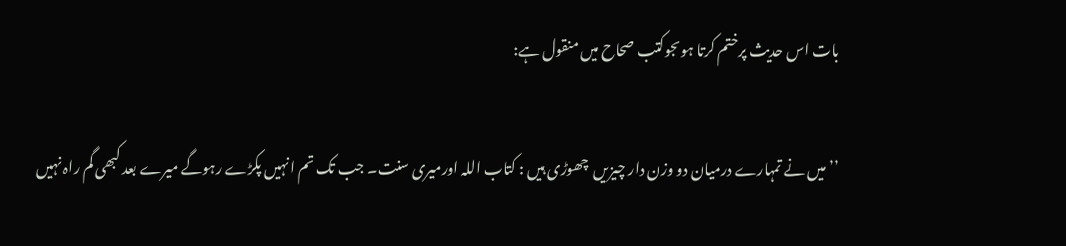بات اس حدیث پرختم کرتا ہوںجوکتب صحاح میں منقول ہے:

’’ میں نے تمہارے درمیان دو وزن دار چیزیں  چھوڑی ہیں : کتاب اللہ اورمیری سنت۔ جب تک تم انہیں پکڑے رہوگے میرے بعد کبھی گم راہ نہیں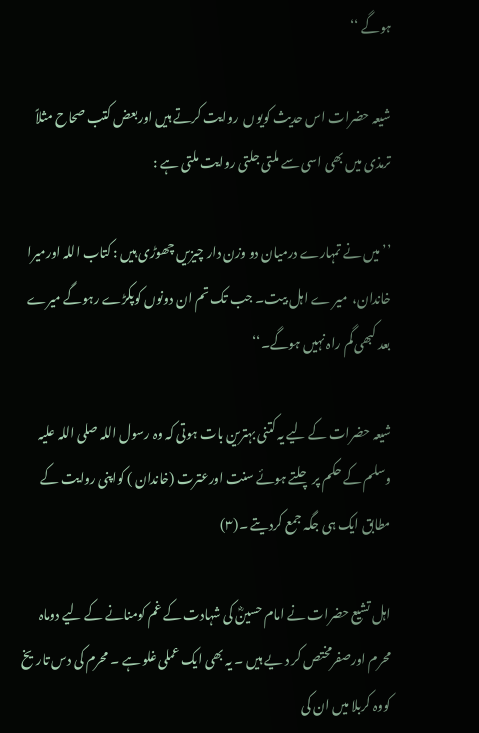ہوگے ‘‘

شیعہ حضرات اس حدیث کویوں  روایت کرتے ہیں اوربعض کتب صحاح مثلاً ترمذی میں بھی اسی سے ملتی جلتی روایت ملتی ہے :

’’ میں نے تمہارے درمیان دو وزن دار چیزیں چھوڑی ہیں : کتاب اللہ اورمیرا خاندان،  میر ے اہل بیت۔ جب تک تم ان دونوں کوپکڑے رہوگے میرے بعد کبھی گم راہ نہیں ہوگے۔‘‘

شیعہ حضرات کے لیے یہ کتنی بہترین بات ہوتی کہ وہ رسول اللہ صلی اللہ علیہ وسلم کے حکم پر چلتے ہوئے سنت اورعترت (خاندان ) کواپنی روایت کے مطابق ایک ہی جگہ جمع کردیتے ۔(۳)

اہل تشیع حضرات نے امام حسینؓ کی شہادت کے غم کومنانے کے لیے دوماہ محرم اورصفرمختص کر د یے ہیں ۔ یہ بھی ایک عملی غلو ہے ۔ محرم کی دس تاریخ کووہ کربلا میں ان کی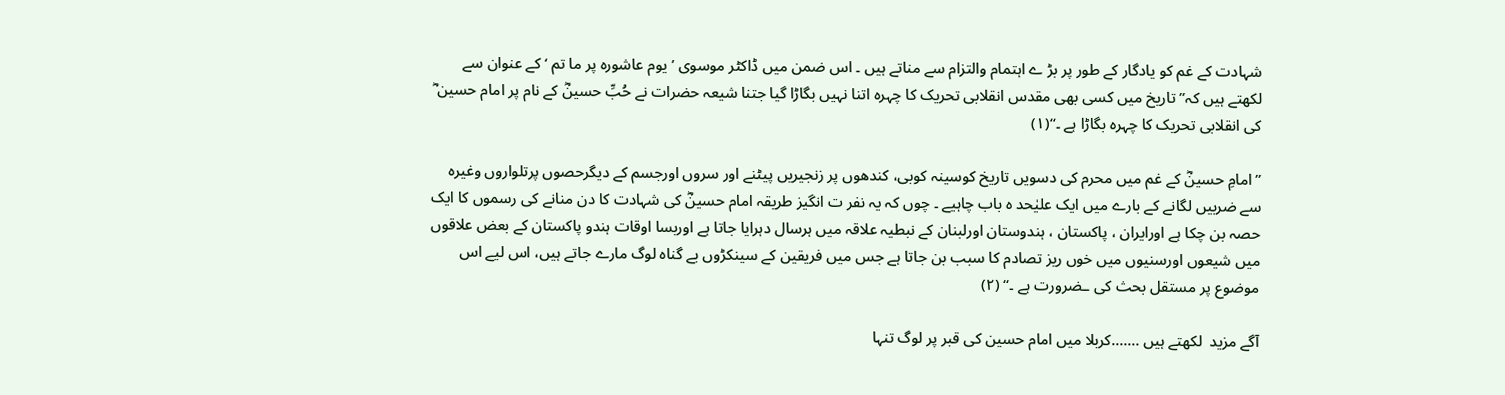شہادت کے غم کو یادگار کے طور پر بڑ ے اہتمام والتزام سے مناتے ہیں ۔ اس ضمن میں ڈاکٹر موسوی ’یوم عاشورہ پر ما تم ‘ کے عنوان سے لکھتے ہیں کہ’’ تاریخ میں کسی بھی مقدس انقلابی تحریک کا چہرہ اتنا نہیں بگاڑا گیا جتنا شیعہ حضرات نے حُبِّ حسینؓ کے نام پر امام حسین ؓ کی انقلابی تحریک کا چہرہ بگاڑا ہے ۔‘‘(۱)

’’امامِ حسینؓ کے غم میں محرم کی دسویں تاریخ کوسینہ کوبی، کندھوں پر زنجیریں پیٹنے اور سروں اورجسم کے دیگرحصوں پرتلواروں وغیرہ سے ضربیں لگانے کے بارے میں ایک علیٰحد ہ باب چاہیے ۔ چوں کہ یہ نفر ت انگیز طریقہ امام حسینؓ کی شہادت کا دن منانے کی رسموں کا ایک حصہ بن چکا ہے اورایران ، پاکستان ، ہندوستان اورلبنان کے نبطیہ علاقہ میں ہرسال دہرایا جاتا ہے اوربسا اوقات ہندو پاکستان کے بعض علاقوں میں شیعوں اورسنیوں میں خوں ریز تصادم کا سبب بن جاتا ہے جس میں فریقین کے سینکڑوں بے گناہ لوگ مارے جاتے ہیں، اس لیے اس موضوع پر مستقل بحث کی ـضرورت ہے ۔‘‘ (۲)

آگے مزید  لکھتے ہیں …….کربلا میں امام حسین کی قبر پر لوگ تنہا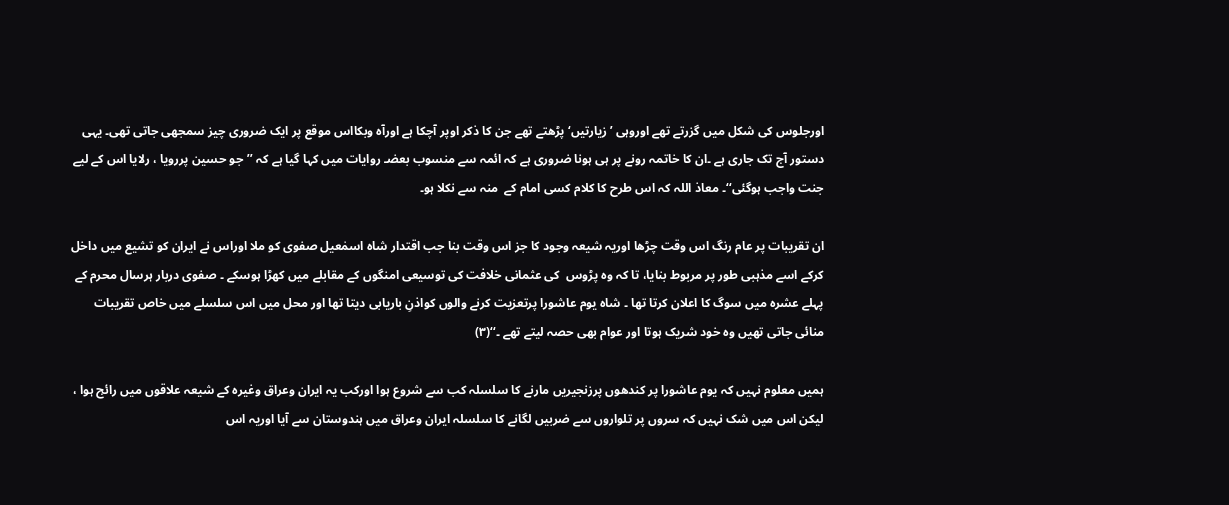اورجلوس کی شکل میں گزرتے تھے اوروہی ’زیارتیں‘ پڑھتے تھے جن کا ذکر اوپر آچکا ہے اورآہ وبکااس موقع پر ایک ضروری چیز سمجھی جاتی تھی۔ یہی دستور آج تک جاری ہے ۔ان کا خاتمہ رونے پر ہی ہونا ضروری ہے کہ ائمہ سے منسوب بعضـ روایات میں کہا گیا ہے کہ ’’جو حسین پررویا ، رلایا اس کے لیے جنت واجب ہوگئی‘‘۔ معاذ اللہ کہ اس طرح کا کلام کسی امام کے  منہ سے نکلا ہو۔

ان تقریبات پر عام رنگ اس وقت چڑھا اوریہ شیعہ وجود کا جز اس وقت بنا جب اقتدار شاہ اسمٰعیل صفوی کو ملا اوراس نے ایران کو تشیع میں داخل کرکے اسے مذہبی طور پر مربوط بنایا، تا کہ وہ پڑوس  کی عثمانی خلافت کی توسیعی امنگوں کے مقابلے میں کھڑا ہوسکے ۔ صفوی دربار ہرسال محرم کے پہلے عشرہ میں سوگ کا اعلان کرتا تھا ۔ شاہ یوم عاشورا پرتعزیت کرنے والوں کواذنِ باریابی دیتا تھا اور محل میں اس سلسلے میں خاص تقریبات منائی جاتی تھیں وہ خود شریک ہوتا اور عوام بھی حصہ لیتے تھے ۔‘‘(۳)

ہمیں معلوم نہیں کہ یوم عاشورا پر کندھوں پرزنجیریں مارنے کا سلسلہ کب سے شروع ہوا اورکب یہ ایران وعراق وغیرہ کے شیعہ علاقوں میں رائج ہوا ، لیکن اس میں شک نہیں کہ سروں پر تلواروں سے ضربیں لگانے کا سلسلہ ایران وعراق میں ہندوستان سے آیا اوریہ اس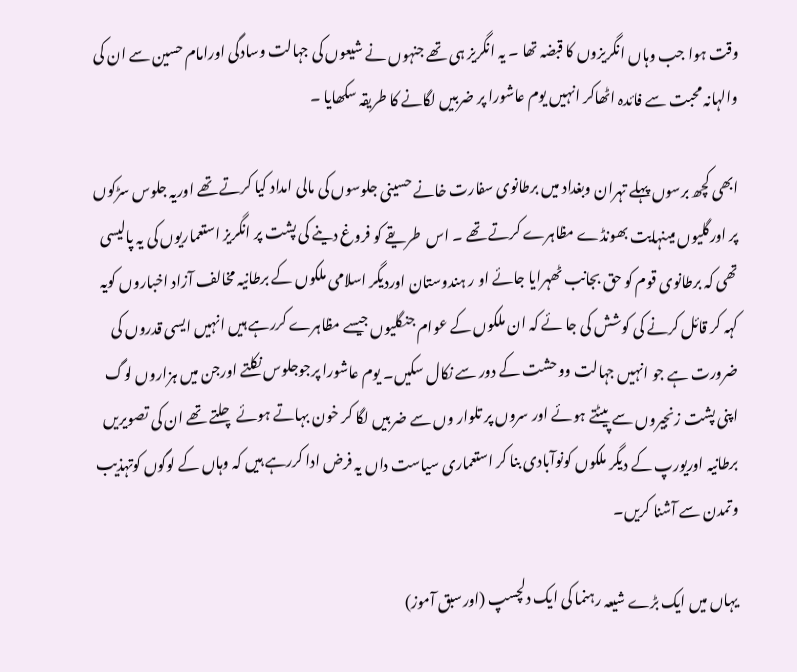وقت ہوا جب وہاں انگریزوں کا قبضہ تھا ۔ یہ انگریز ہی تھے جنہوں نے شیعوں کی جہالت وسادگی اورامام حسین سے ان کی والہانہ محبت سے فائدہ اٹھاکر انہیں یوم عاشورا پر ضربیں لگانے کا طریقہ سکھایا ۔

ابھی کچھ برسوں پہلے تہران وبغداد میں برطانوی سفارت خانے حسینی جلوسوں کی مالی امداد کیا کرتے تھے اوریہ جلوس سڑکوں پر اورگلیوں میںنہایت بھونڈے مظاہرے کرتے تھے ۔ اس  طریقے کو فروغ دینے کی پشت پر انگریز استعماریوں کی یہ پالیسی تھی کہ برطانوی قوم کو حق بجانب ٹھہرایا جائے او ر ہندوستان اوردیگر اسلامی ملکوں کے برطانیہ مخالف آزاد اخباروں کویہ کہہ کر قائل کرنے کی کوشش کی جا ئے کہ ان ملکوں کے عوام جنگلیوں جیسے مظاہرے کررہے ہیں انہیں ایسی قدروں کی ضرورت ہے جو انہیں جہالت ووحشت کے دور سے نکال سکیں۔ یوم عاشورا پرجوجلوس نکلتے اورجن میں ہزاروں لوگ اپنی پشت زنجیروں سے پیٹتے ہوئے اور سروں پر تلوار وں سے ضربیں لگا کر خون بہاتے ہوئے چلتے تھے ان کی تصویریں برطانیہ اوریورپ کے دیگر ملکوں کونوآبادی بنا کر استعماری سیاست داں یہ فرض ادا کررہے ہیں کہ وہاں کے لوگوں کوتہذیب وتمدن سے آشنا کریں۔

یہاں میں ایک بڑے شیعہ رہنما کی ایک دلچسپ (اورسبق آموز)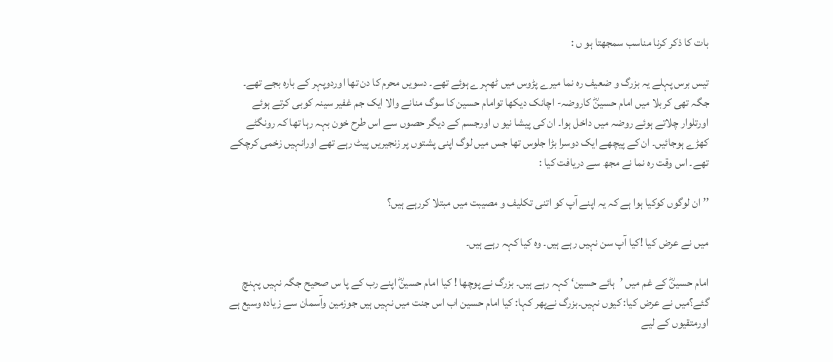بات کا ذکر کرنا مناسب سمجھتا ہو ں :

تیس برس پہلے یہ بزرگ و ضعیف رہ نما میرے پڑوس میں ٹھہرے ہوئے تھے۔ دسویں محرم کا دن تھا اوردوپہر کے بارہ بجے تھے۔ جگہ تھی کربلا میں امام حسینؓ کاروضہ- اچانک دیکھا توامام حسین کا سوگ منانے والا ایک جم غفیر سینہ کوبی کرتے ہوئے اورتلوار چلاتے ہوئے روضہ میں داخل ہوا۔ ان کی پیشا نیو ں اورجسم کے دیگر حصوں سے اس طرح خون بہہ رہا تھا کہ رونگٹے کھڑے ہوجائیں۔ ان کے پیچھے ایک دوسرا بڑا جلوس تھا جس میں لوگ اپنی پشتوں پر زنجیریں پیٹ رہے تھے اورانہیں زخمی کرچکے تھے۔ اس وقت رہ نما نے مجھ سے دریافت کیا :

’’ ان لوگوں کوکیا ہوا ہے کہ یہ اپنے آپ کو اتنی تکلیف و مصیبت میں مبتلا کررہے ہیں؟

میں نے عرض کیا !کیا آپ سن نہیں رہے ہیں۔ وہ کیا کہہ رہے ہیں۔

امام حسینؓ کے غم میں ’ہائے حسین‘ کہہ رہے ہیں۔ بزرگ نے پوچھا ! کیا امام حسینؓ اپنے رب کے پا س صحیح جگہ نہیں پہنچ گئے؟میں نے عرض کیا: کیوں نہیں۔بزرگ نےپھر کہا: کیا امام حسین اب اس جنت میں نہیں ہیں جوزمین وآسمان سے زیادہ وسیع ہے اورمتقیوں کے لیے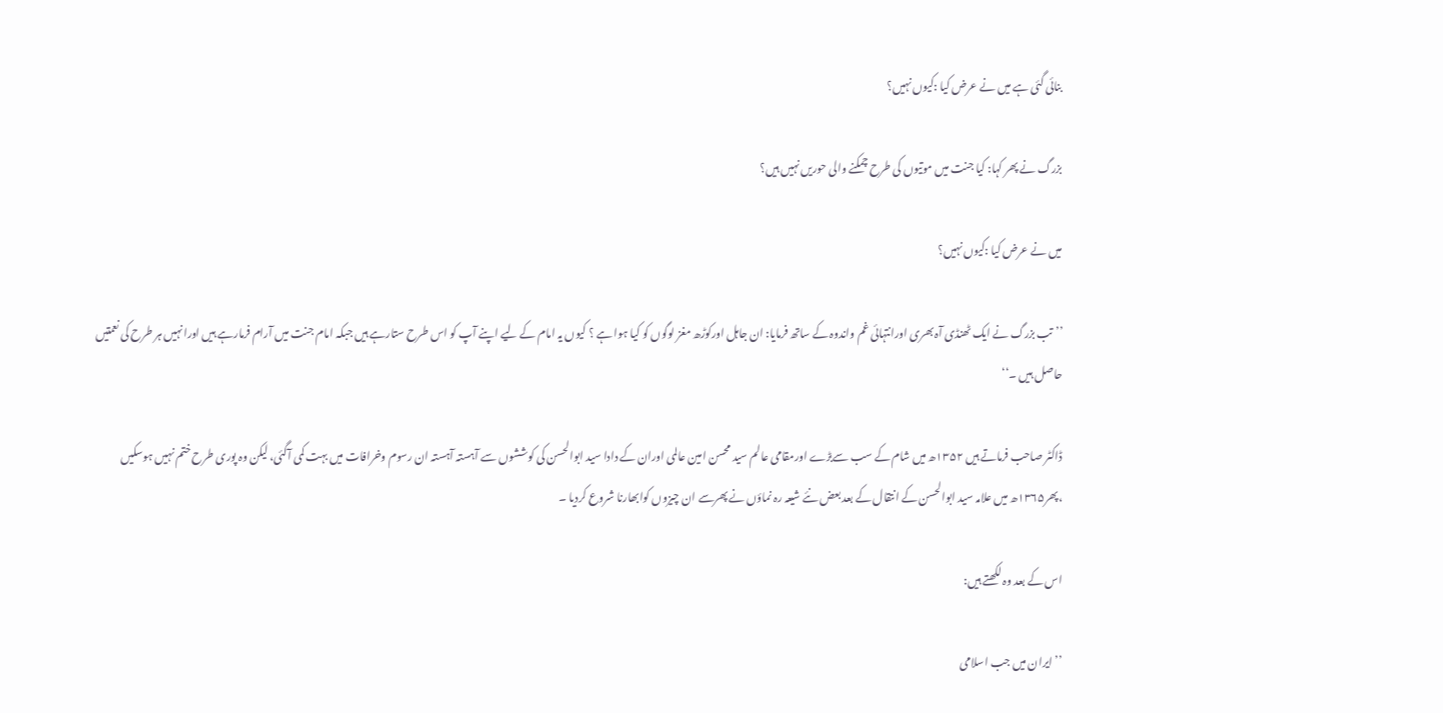بنائی گئی ہے میں نے عرض کیا :کیوں نہیں؟

بزرگ نے پھر کہا: کیا جنت میں موتیوں کی طرح چمکنے والی حوریں نہیں ہیں؟

میں نے عرض کیا :کیوں نہیں؟

’’تب بزرگ نے ایک ٹھنڈی آہ بھری اورانتہائی غم واندوہ کے ساتھ فرمایا: ان جاہل اورکوڑھ مغز لوگوں کو کیا ہوا ہے ؟ کیوں یہ امام کے لیے اپنے آپ کو اس طرح ستارہے ہیں جبکہ امام جنت میں آرام فرمارہے ہیں اورانہیں ہر طرح کی نعمتیں حاصل ہیں ۔‘‘

ڈاکٹر صاحب فرماتے ہیں ۱۳۵۲ھ میں شام کے سب سےبڑے اورمقامی عالم سید محسن امین عالمی اوران کے دادا سید ابوالحسن کی کوششوں سے آہستہ آہستہ ان رسوم وخرافات میں بہت کمی آگئی، لیکن وہ پوری طرح ختم نہیں ہوسکیں ،پھر۱۳۶۵ھ میں علامہ سید ابوالحسن کے انتقال کے بعد بعض نئے شیعہ رہ نماؤں نے پھرسے ان چیزوں کوابھارنا شروع کردیا ۔

اس کے بعد وہ لکھتے ہیں:

’’ایران میں جب اسلامی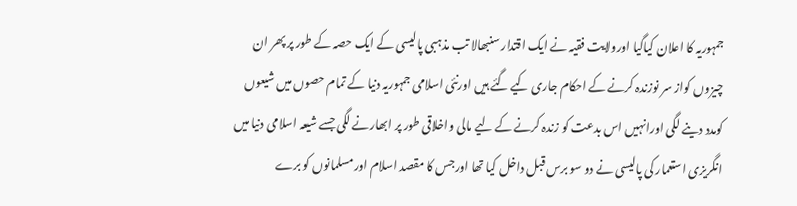جمہوریہ کا اعلان کیاگیا اورولایت فقیہ نے ایک اقتدار سنبھالا تب مذہبی پالیسی کے ایک حصہ کے طور پر پھر ان چیزوں کواز سر نوزندہ کرنے کے احکام جاری کیے گئے ہیں اورنئی اسلامی جمہوریہ دنیا کے تمام حصوں میں شیعوں کومدد دینے لگی اورانہیں اس بدعت کو زندہ کرنے کے لیے مالی واخلاقی طور پر ابھارنے لگی جسے شیعہ اسلامی دنیا میں انگریزی استعمار کی پالیسی نے دو سو برس قبل داخل کیا تھا اورجس کا مقصد اسلام اورمسلمانوں کو برے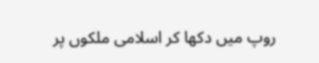روپ میں دکھا کر اسلامی ملکوں پر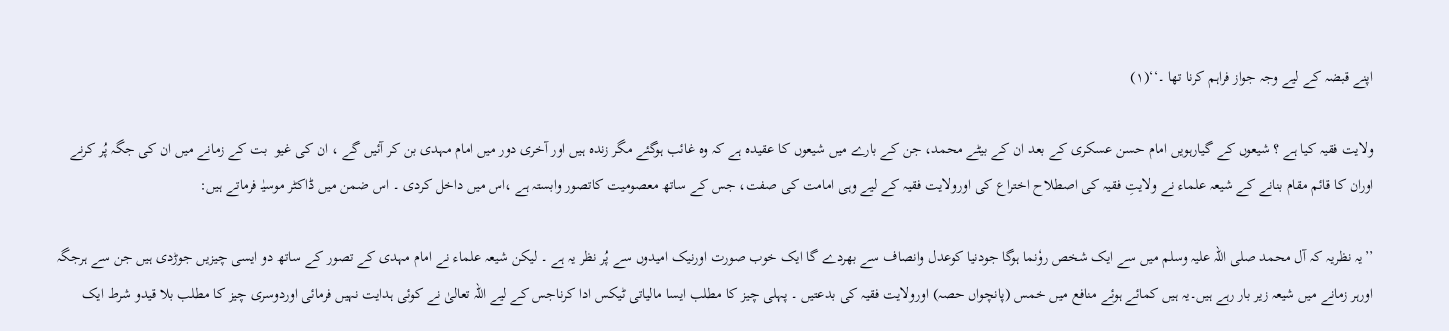اپنے قبضہ کے لیے وجہ جواز فراہم کرنا تھا ۔‘‘(۱)

ولایت فقیہ کیا ہے ؟ شیعوں کے گیارہویں امام حسن عسکری کے بعد ان کے بیٹے محمد، جن کے بارے میں شیعوں کا عقیدہ ہے کہ وہ غائب ہوگئے مگر زندہ ہیں اور آخری دور میں امام مہدی بن کر آئیں گے ، ان کی غیو  بت کے زمانے میں ان کی جگہ پُر کرنے اوران کا قائم مقام بنانے کے شیعہ علماء نے ولایتِ فقیہ کی اصطلاح اختراع کی اورولایت فقیہ کے لیے وہی امامت کی صفت، جس کے ساتھ معصومیت کاتصور وابستہ ہے ،اس میں داخل کردی ۔ اس ضمن میں ڈاکٹر موسیٰـ فرماتے ہیں:

’’یہ نظریہ کہ آل محمد صلی اللہ علیہ وسلم میں سے ایک شخص روٗنما ہوگا جودنیا کوعدل وانصاف سے بھردے گا ایک خوب صورت اورنیک امیدوں سے پُر نظر یہ ہے ۔ لیکن شیعہ علماء نے امام مہدی کے تصور کے ساتھ دو ایسی چیزیں جوڑدی ہیں جن سے ہرجگہ اورہر زمانے میں شیعہ زیر بار رہے ہیں۔یہ ہیں کمائے ہوئے منافع میں خمس (پانچواں حصہ) اورولایت فقیہ کی بدعتیں ۔ پہلی چیز کا مطلب ایسا مالیاتی ٹیکس ادا کرناجس کے لیے اللہ تعالیٰ نے کوئی ہدایت نہیں فرمائی اوردوسری چیز کا مطلب بلا قیدو شرط ایک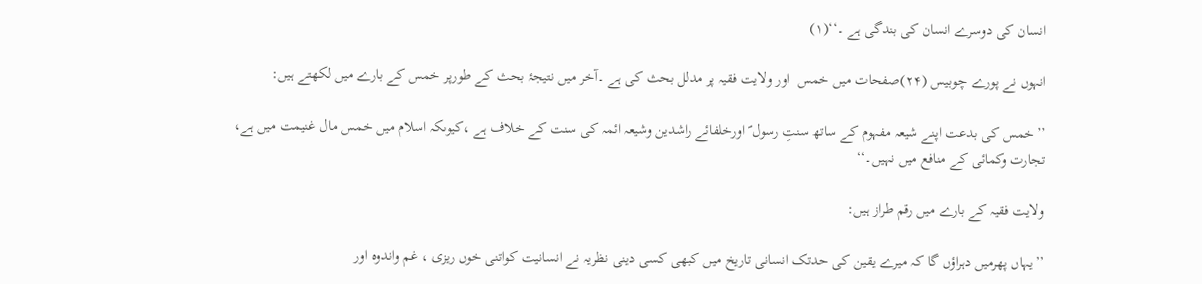انسان کی دوسرے انسان کی بندگی ہے ۔‘‘(۱)

انہوں نے پورے چوبیس (۲۴)صفحات میں خمس  اور ولایت فقیہ پر مدلل بحث کی ہے ۔آخر میں نتیجۂ بحث کے طورپر خمس کے بارے میں لکھتے ہیں:

’’خمس کی بدعت اپنے شیعہ مفہوم کے ساتھ سنتِ رسول ؐ اورخلفائے راشدین وشیعہ ائمہ کی سنت کے خلاف ہے ،کیوںکہ اسلام میں خمس مال غنیمت میں ہے، تجارت وکمائی کے منافع میں نہیں۔‘‘

ولایت فقیہ کے بارے میں رقم طراز ہیں:

’’یہاں پھرمیں دہراؤں گا کہ میرے یقین کی حدتک انسانی تاریخ میں کبھی کسی دینی نظریہ نے انسانیت کواتنی خوں ریزی ، غم واندوہ اور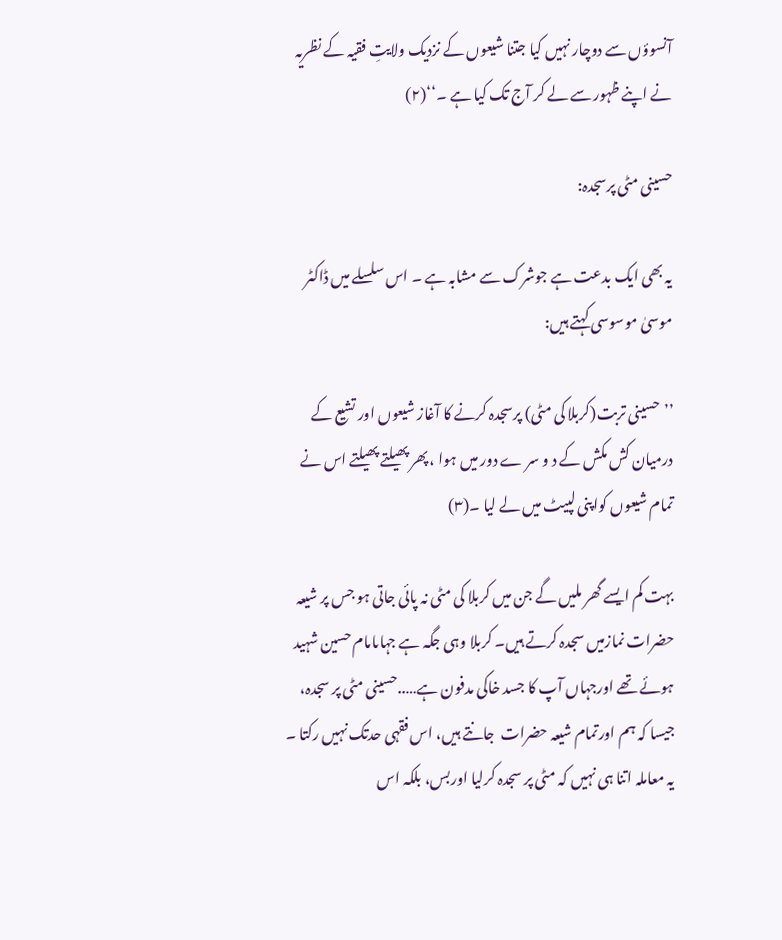آنسوؤں سے دوچار نہیں کیا جتنا شیعوں کے نزدیک ولایتِ فقیہ کے نظریہ نے اپنے ظہور سے لے کر آج تک کیا ہے ۔‘‘(۲)

حسینی مٹی پرسجدہ:

یہ بھی ایک بدعت ہے جوشرک سے مشابہ ہے ۔ اس سلسلے میں ڈاکٹر موسیٰ موسوسی کہتے ہیں:

’’حسینی تربت(کربلا کی مٹی) پرسجدہ کرنے کا آغاز شیعوں اور تشیع کے درمیان کش مکش کے د و سر ے دور میں ہوا ، پھر پھیلتے پھیلتے اس نے تمام شیعوں کواپنی لپیٹ میں لے لیا ۔(۳)

بہت کم ایسے گھر ملیں گے جن میں کربلا کی مٹی نہ پائی جاتی ہو جس پر شیعہ حضرات نمازمیں سجدہ کرتے ہیں۔ کربلا وہی جگہ ہے جہاںامام حسین شہید ہوئے تھے اورجہاں آپ کا جسد خاکی مدفون ہے…..حسینی مٹی پر سجدہ، جیسا کہ ہم اورتمام شیعہ حضرات  جانتے ہیں، اس فقہی حدتک نہیں رکتا ۔ یہ معاملہ اتنا ہی نہیں کہ مٹی پر سجدہ کرلیا اوربس، بلکہ اس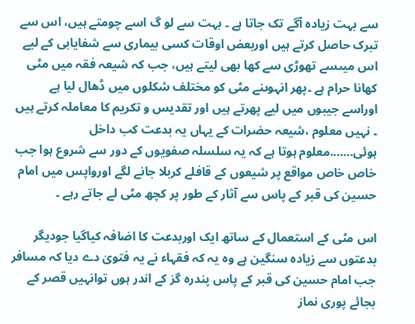سے بہت زیادہ آگے تک جاتا ہے ۔ بہت سے لو گ اسے چومتے ہیں، اس سے تبرک حاصل کرتے ہیں اوربعض اوقات کسی بیماری سے شفایابی کے لیے اس میںسے تھوڑی سے کھا بھی لیتے ہیں، جب کہ شیعہ فقہ میں مٹی کھانا حرام ہے ۔پھر انہوںنے مٹی کو مختلف شکلوں میں ڈھال لیا ہے اوراسے جیبوں میں لیے پھرتے ہیں اور تقدیس و تکریم کا معاملہ کرتے ہیں ۔ نہیں معلوم ،شیعہ حضرات کے یہاں یہ بدعت کب داخل ہوئی…….معلوم ہوتا ہے کہ یہ سلسلہ صفویوں کے دور سے شروع ہوا جب خاص خاص مواقع پر شیعوں کے قافلے کربلا جانے لگے اورواپس میں امام حسین کی قبر کے پاس سے آثار کے طور پر کچھ مٹی لے جاتے رہے ۔

اس مٹی کے استعمال کے ساتھ ایک اوربدعت کا اضافہ کیاگیا جودیگر بدعتوں سے زیادہ سنگین ہے وہ یہ کہ فقہاء نے یہ فتویٰ دے دیا کہ مسافر  جب امام حسین کی قبر کے پاس پندرہ گز کے اندر ہوں توانہیں قصر کے بجائے پوری نماز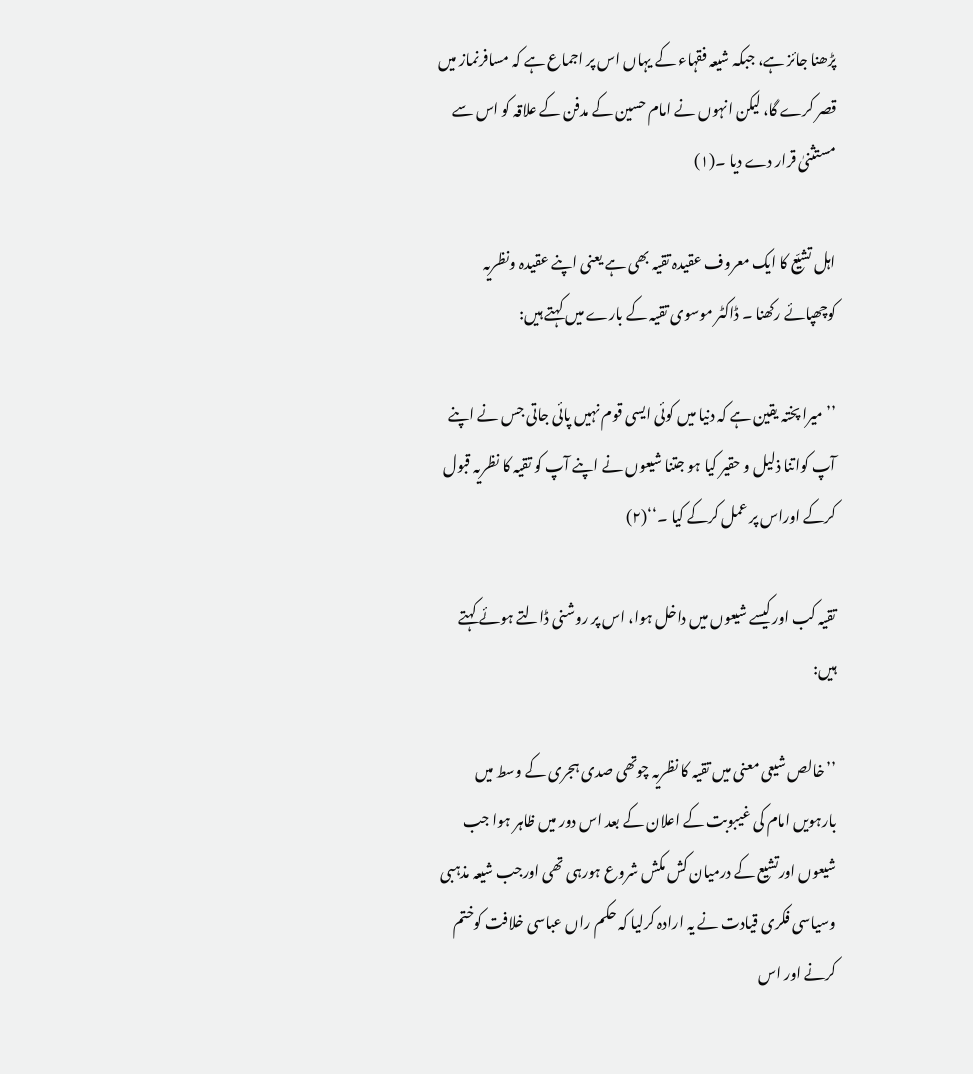پڑھنا جائز ہے، جبکہ شیعہ فقہاء کے یہاں اس پر اجماع ہے کہ مسافرنماز میں قصر کرے گا، لیکن انہوں نے امام حسین کے مدفن کے علاقہ کو اس سے مستثنیٰ قرار دے دیا ۔(۱)

اہل تشیّع کا ایک معروف عقیدہ تقیہ بھی ہے یعنی اپنے عقیدہ ونظریہ کوچھپائے رکھنا ۔ ڈاکٹر موسوی تقیہ کے بارے میں کہتے ہیں:

’’میرا پختہ یقین ہے کہ دنیا میں کوئی ایسی قوم نہیں پائی جاتی جس نے اپنے آپ کواتنا ذلیل و حقیر کیا ہو جتنا شیعوں نے اپنے آپ کو تقیہ کا نظریہ قبول کرکے اوراس پر عمل کرکے کیا ۔‘‘(۲)

تقیہ کب اورکیسے شیعوں میں داخل ہوا، اس پر روشنی ڈالتے ہوئے کہتے ہیں:

’’خالص شیعی معنی میں تقیہ کا نظریہ چوتھی صدی ہجری کے وسط میں بارہویں امام کی غیبوبت کے اعلان کے بعد اس دور میں ظاہر ہوا جب شیعوں اورتشیع کے درمیان کش مکش شروع ہورہی تھی اورجب شیعہ مذہبی وسیاسی فکری قیادت نے یہ ارادہ کرلیا کہ حکم راں عباسی خلافت کوختم کرنے اور اس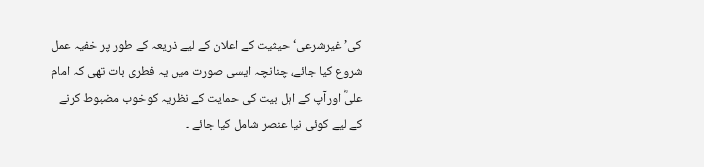کی’ غیرشرعی‘ حیثیت کے اعلان کے لیے ذریعہ کے طور پر خفیہ عمل شروع کیا جائے، چنانچہ ایسی صورت میں یہ فطری بات تھی کہ امام علیؓ اورآپ کے اہل بیت کی حمایت کے نظریہ کوخوب مضبوط کرنے کے لیے کوئی نیا عنصر شامل کیا جائے ۔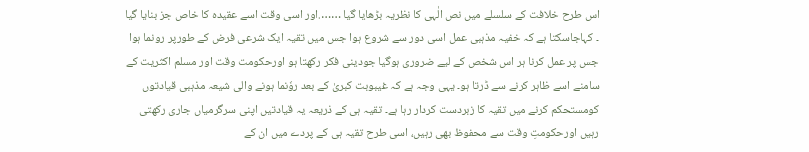اس طرح خلافت کے سلسلے میں نص الٰہی کا نظریہ بڑھایا گیا …….اور اسی وقت اسے عقیدہ کا خاص جز بنایا گیا ۔ کہاجاسکتا ہے کہ خفیہ مذہبی عمل اسی دور سے شروع ہوا جس میں تقیہ ایک شرعی فرض کے طورپر رونما ہوا جس پر عمل کرنا ہر اس شخص کے لیے ضروری ہوگیا جودینی فکر رکھتا ہو اورحکومت وقت اور مسلم اکثریت کے سامنے اسے ظاہر کرنے سے ڈرتا ہو۔ یہی وجہ ہے کہ غیبوبت کبریٰ کے بعد روٗنما ہونے والی شیعہ مذہبی قیادتوں کومستحکم کرنے میں تقیہ کا زبردست کردار رہا ہے۔ تقیہ ہی کے ذریعہ یہ قیادتیں اپنی سرگرمیاں جاری رکھتی رہیں اورحکومتِ وقت سے محفوظ بھی رہیں، اسی طرح تقیہ ہی کے پردے میں ان کے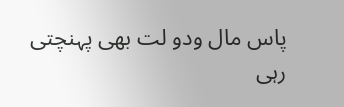پاس مال ودو لت بھی پہنچتی رہی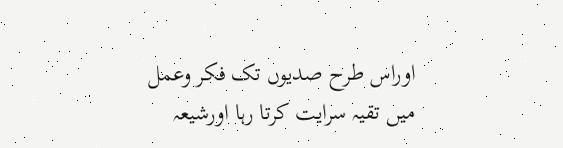اوراس طرح صدیوں تک فکر وعمل میں تقیہ سرایت کرتا رہا اورشیعہ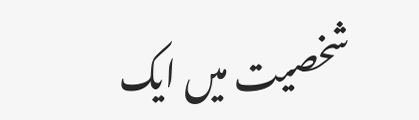شخصیت میں ایک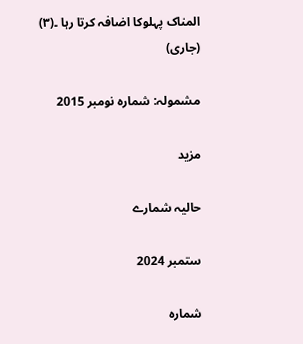المناک پہلوکا اضافہ کرتا رہا ۔(۳)                         (جاری)

مشمولہ: شمارہ نومبر 2015

مزید

حالیہ شمارے

ستمبر 2024

شمارہ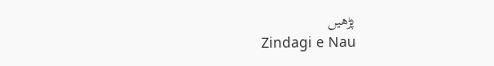پڑھیں
Zindagi e Nau